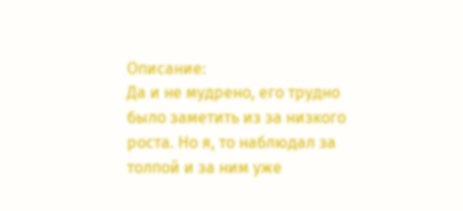Описание:
Да и не мудрено, его трудно было заметить из за низкого роста. Но я, то наблюдал за толпой и за ним уже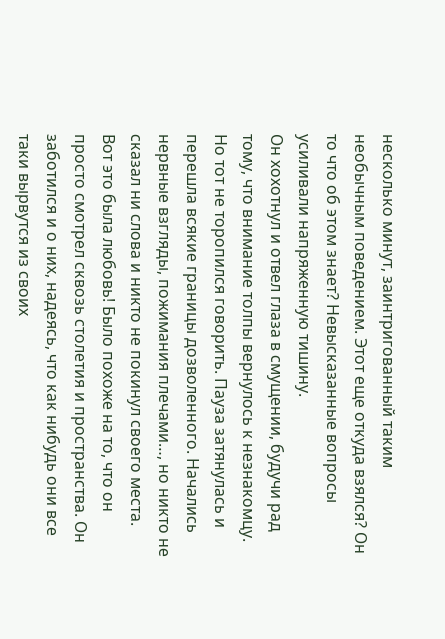несколько минут, заинтригованный таким необычным поведением. Этот еще откуда взялся? Он то что об этом знает? Невысказанные вопросы усиливали напряженную тишину.
Он хохотнул и отвел глаза в смущении, будучи рад тому, что внимание толпы вернулось к незнакомцу. Но тот не торопился говорить. Пауза затянулась и перешла всякие границы дозволенного. Начались нервные взгляды, пожимания плечами…, но никто не сказал ни слова и никто не покинул своего места.
Вот это была любовь! Было похоже на то, что он просто смотрел сквозь столетия и пространства. Он заботился и о них, надеясь, что как нибудь они все таки вырвутся из своих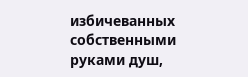избичеванных собственными руками душ,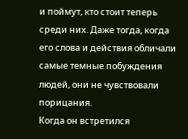и поймут, кто стоит теперь среди них. Даже тогда, когда его слова и действия обличали самые темные побуждения людей, они не чувствовали порицания.
Когда он встретился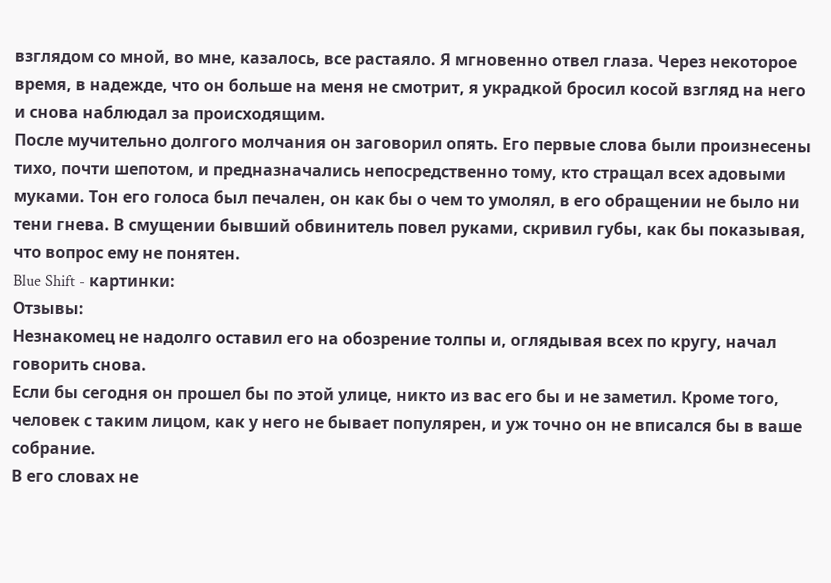взглядом со мной, во мне, казалось, все растаяло. Я мгновенно отвел глаза. Через некоторое время, в надежде, что он больше на меня не смотрит, я украдкой бросил косой взгляд на него и снова наблюдал за происходящим.
После мучительно долгого молчания он заговорил опять. Его первые слова были произнесены тихо, почти шепотом, и предназначались непосредственно тому, кто стращал всех адовыми муками. Тон его голоса был печален, он как бы о чем то умолял, в его обращении не было ни тени гнева. В смущении бывший обвинитель повел руками, скривил губы, как бы показывая, что вопрос ему не понятен.
Blue Shift - картинки:
Отзывы:
Незнакомец не надолго оставил его на обозрение толпы и, оглядывая всех по кругу, начал говорить снова.
Если бы сегодня он прошел бы по этой улице, никто из вас его бы и не заметил. Кроме того, человек с таким лицом, как у него не бывает популярен, и уж точно он не вписался бы в ваше собрание.
В его словах не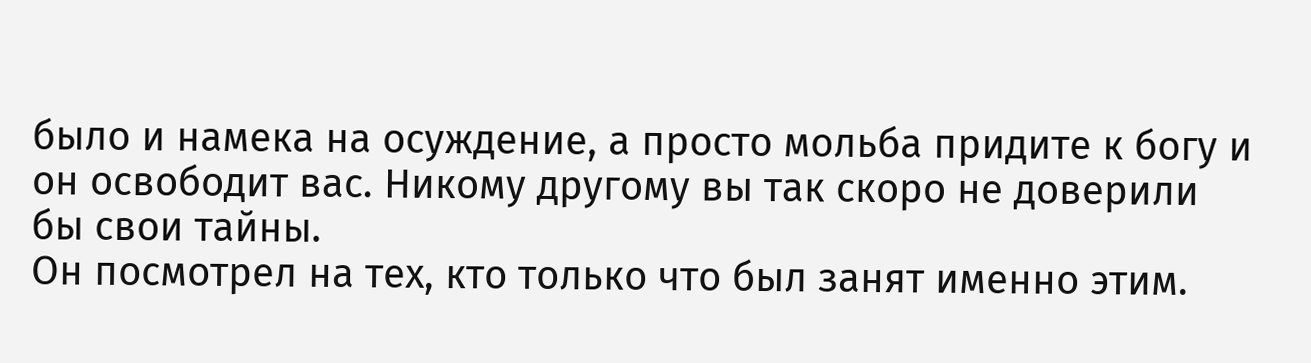было и намека на осуждение, а просто мольба придите к богу и он освободит вас. Никому другому вы так скоро не доверили бы свои тайны.
Он посмотрел на тех, кто только что был занят именно этим.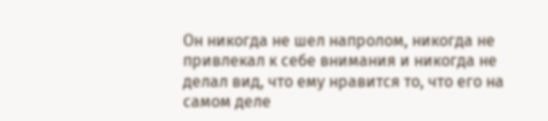Он никогда не шел напролом, никогда не привлекал к себе внимания и никогда не делал вид, что ему нравится то, что его на самом деле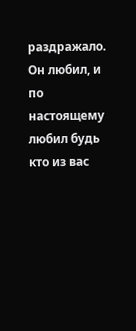раздражало.
Он любил, и по настоящему любил будь кто из вас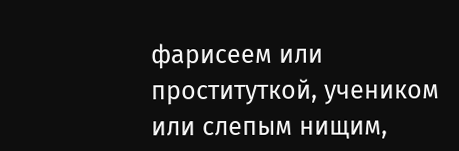фарисеем или проституткой, учеником или слепым нищим,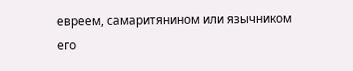евреем, самаритянином или язычником его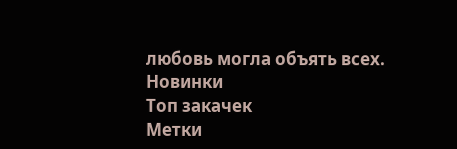любовь могла объять всех.
Новинки
Топ закачек
Метки